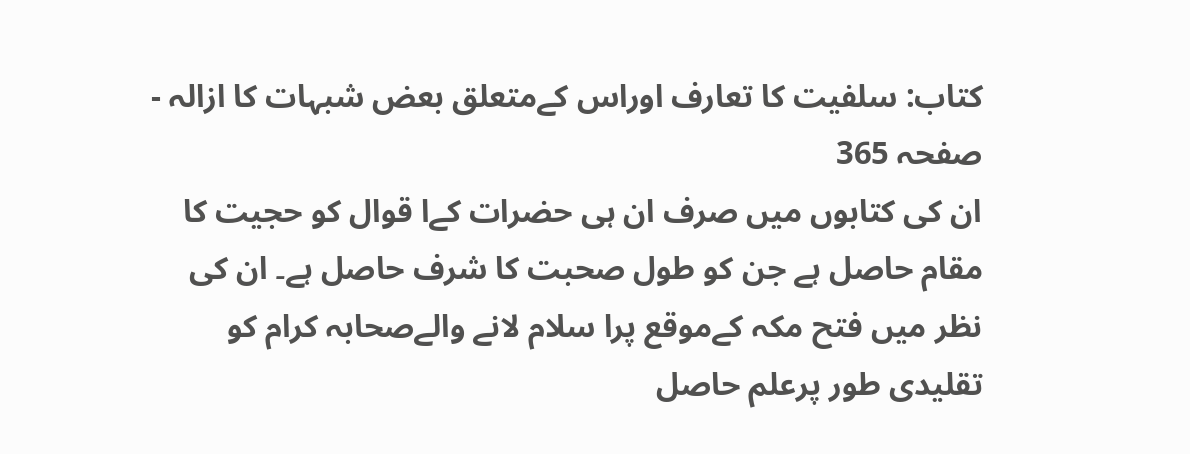کتاب: سلفیت کا تعارف اوراس کےمتعلق بعض شبہات کا ازالہ - صفحہ 365
ان کی کتابوں میں صرف ان ہی حضرات کےا قوال کو حجیت کا مقام حاصل ہے جن کو طول صحبت کا شرف حاصل ہے۔ ان کی نظر میں فتح مکہ کےموقع پرا سلام لانے والےصحابہ کرام کو تقلیدی طور پرعلم حاصل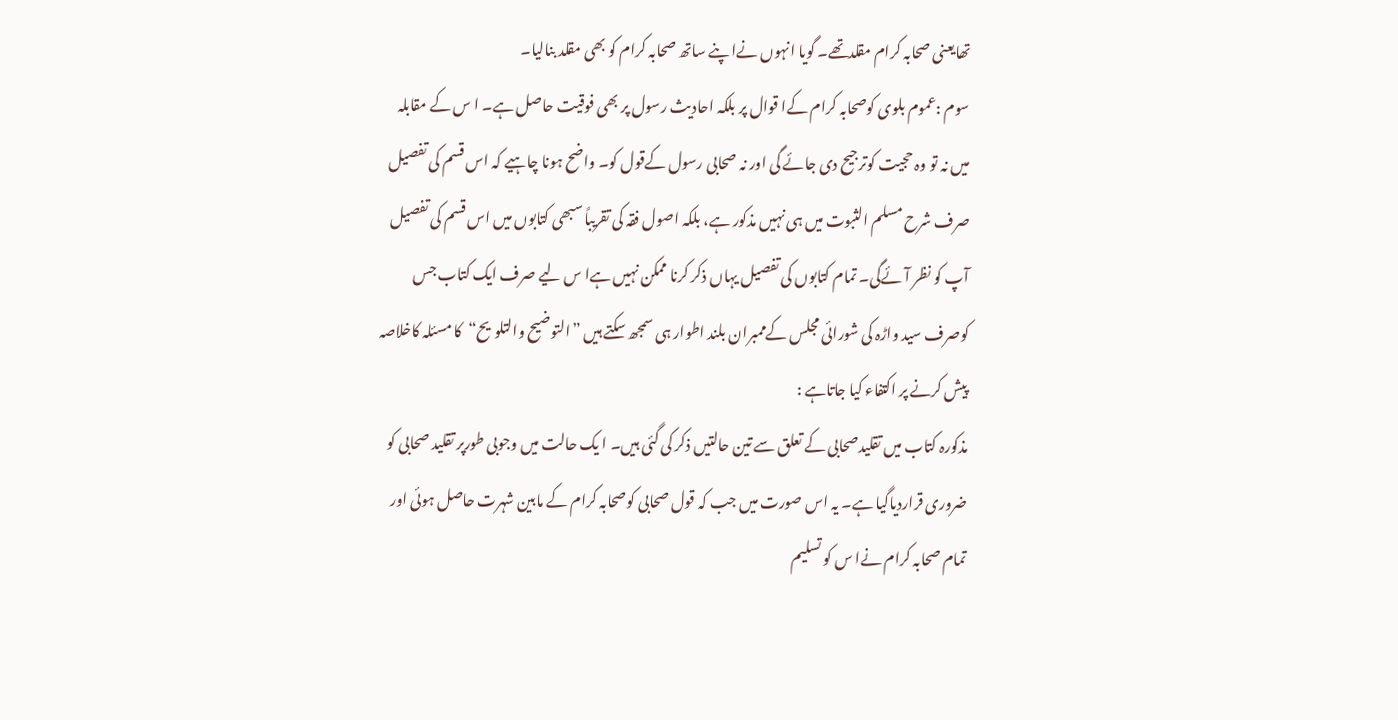تھایعنی صحابہ کرام مقلدتھے۔ گویا انہوں نےا پنے ساتھ صحابہ کرام کو بھی مقلد بنالیا۔
سوم :عموم بلوی کوصحابہ کرام کےا قوال پر بلکہ احادیث رسول پر بھی فوقیت حاصل ہے۔ ا س کے مقابلہ میں نہ تو وہ حجیت کوترجیح دی جائے گی اور نہ صحابی رسول کےقول کو۔ واضح ہونا چاہیے کہ اس قسم کی تفصیل صرف شرح مسلم الثبوت میں ہی نہیں مذکور ہے، بلکہ اصول فقہ کی تقریباً سبھی کتابوں میں اس قسم کی تفصیل آپ کو نظر آئےگی۔ تمام کتابوں کی تفصیل یہاں ذکر کرنا ممکن نہیں ہےا س لیے صرف ایک کتاب جس کوصرف سید واڑہ کی شورائی مجلس کےممبران بلند اطوار ہی سمجھ سکتے ہیں ”التوضیح والتلویح“کا مسئلہ کاخلاصہ پیش کرنے پر اکتفاء کیا جاتاہے :
مذکورہ کتاب میں تقلیدصحابی کے تعلق سے تین حالتیں ذکر کی گئی ہیں۔ ا یک حالت میں وجوبی طورپر تقلید صحابی کو ضروری قراردیاگیا ہے۔ یہ اس صورت میں جب کہ قول صحابی کوصحابہ کرام کے مابین شہرت حاصل ہوئی اور تمام صحابہ کرام نےا س کو تسلیم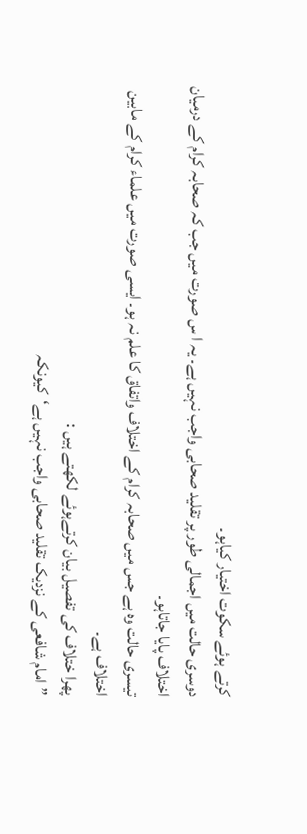کرتے ہوئے سکوت اختیار کیاہو۔
دوسری حالت میں اجمالی طور پر تقلید صحابی واجب نہیں ہے۔ یہ ا س صورت میں جب کہ صحابہ کرام کے درمیان اختلاف پایا جاتاہو۔
تیسری حالت وہ ہے جس میں صحابہ کرام کے اختلاف واتفاق کا علم نہ ہو۔ ایسی صورت میں علماء کرام کے مابین اختلاف ہے۔
پھرا ختلاف کی تفصیل بیان کرتےہوئے لکھتے ہیں :
”امام شافعی کے نزدیک تقلید صحابی واجب نہیں ہے‘کیونکہ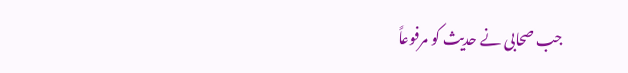جب صحابی نے حدیث کو مرفوعاً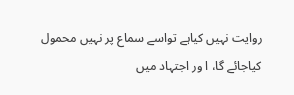روایت نہیں کیاہے تواسے سماع پر نہیں محمول کیاجائے گا، ا ور اجتہاد میں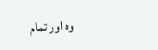وہ اور تمام